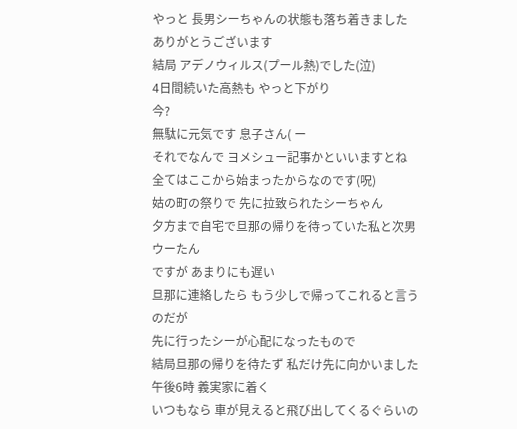やっと 長男シーちゃんの状態も落ち着きました
ありがとうございます
結局 アデノウィルス(プール熱)でした(泣)
4日間続いた高熱も やっと下がり
今?
無駄に元気です 息子さん( ー
それでなんで ヨメシュー記事かといいますとね
全てはここから始まったからなのです(呪)
姑の町の祭りで 先に拉致られたシーちゃん
夕方まで自宅で旦那の帰りを待っていた私と次男ウーたん
ですが あまりにも遅い
旦那に連絡したら もう少しで帰ってこれると言うのだが
先に行ったシーが心配になったもので
結局旦那の帰りを待たず 私だけ先に向かいました
午後6時 義実家に着く
いつもなら 車が見えると飛び出してくるぐらいの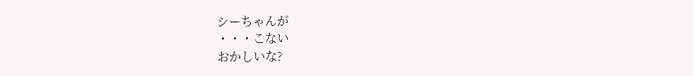シーちゃんが
・・・こない
おかしいな?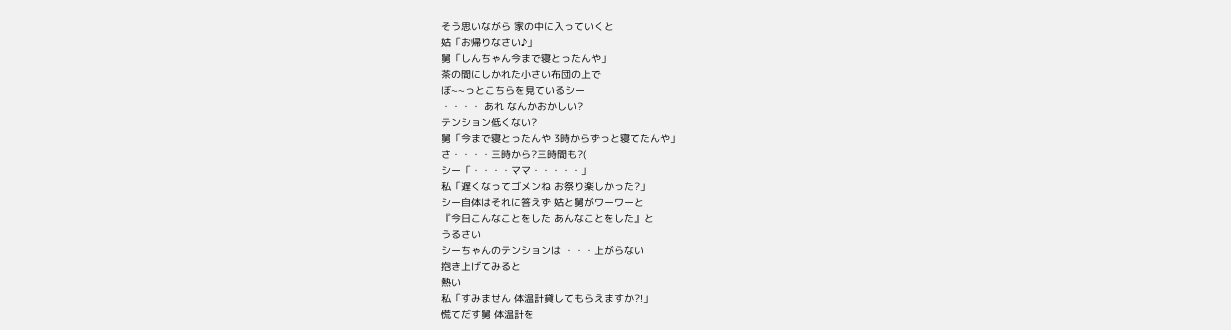そう思いながら 家の中に入っていくと
姑「お帰りなさい♪」
舅「しんちゃん今まで寝とったんや」
茶の間にしかれた小さい布団の上で
ぼ~~っとこちらを見ているシー
・・・・ あれ なんかおかしい?
テンション低くない?
舅「今まで寝とったんや 3時からずっと寝てたんや」
さ・・・・三時から?三時間も?(
シー「・・・・ママ・・・・・」
私「遅くなってゴメンね お祭り楽しかった?」
シー自体はそれに答えず 姑と舅がワーワーと
『今日こんなことをした あんなことをした』と
うるさい
シーちゃんのテンションは ・・・上がらない
抱き上げてみると
熱い
私「すみません 体温計貸してもらえますか?!」
慌てだす舅 体温計を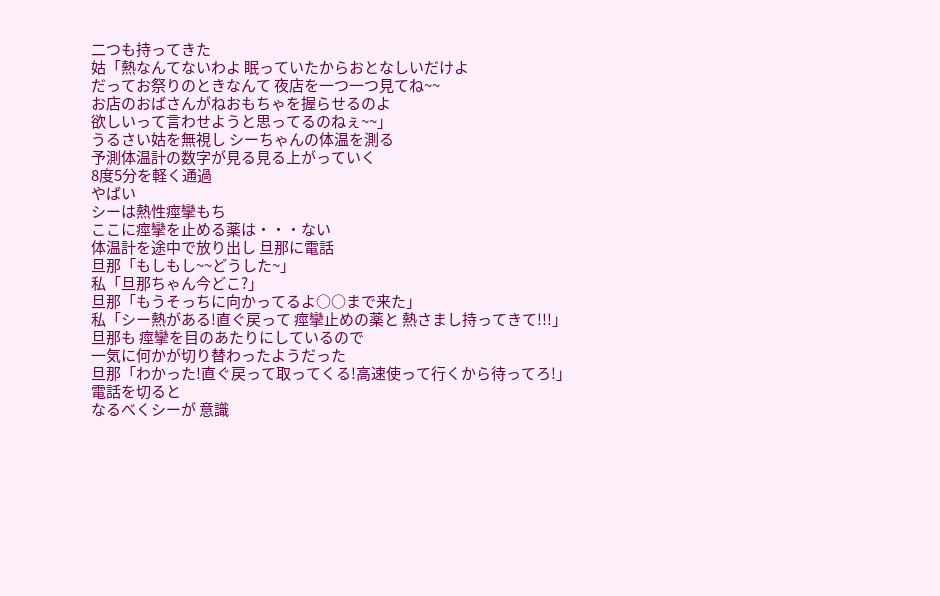二つも持ってきた
姑「熱なんてないわよ 眠っていたからおとなしいだけよ
だってお祭りのときなんて 夜店を一つ一つ見てね~~
お店のおばさんがねおもちゃを握らせるのよ
欲しいって言わせようと思ってるのねぇ~~」
うるさい姑を無視し シーちゃんの体温を測る
予測体温計の数字が見る見る上がっていく
8度5分を軽く通過
やばい
シーは熱性痙攣もち
ここに痙攣を止める薬は・・・ない
体温計を途中で放り出し 旦那に電話
旦那「もしもし~~どうした~」
私「旦那ちゃん今どこ?」
旦那「もうそっちに向かってるよ○○まで来た」
私「シー熱がある!直ぐ戻って 痙攣止めの薬と 熱さまし持ってきて!!!」
旦那も 痙攣を目のあたりにしているので
一気に何かが切り替わったようだった
旦那「わかった!直ぐ戻って取ってくる!高速使って行くから待ってろ!」
電話を切ると
なるべくシーが 意識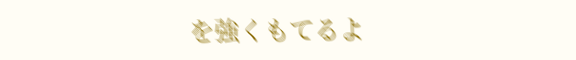を強くもてるよ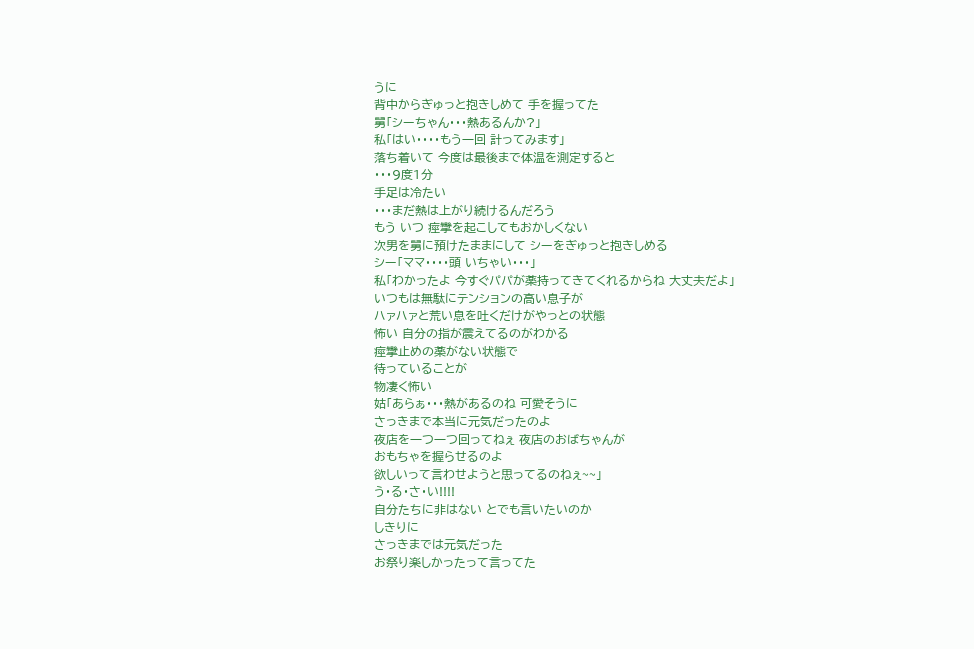うに
背中からぎゅっと抱きしめて 手を握ってた
舅「シーちゃん・・・熱あるんか?」
私「はい・・・・もう一回 計ってみます」
落ち着いて 今度は最後まで体温を測定すると
・・・9度1分
手足は冷たい
・・・まだ熱は上がり続けるんだろう
もう いつ 痙攣を起こしてもおかしくない
次男を舅に預けたままにして シーをぎゅっと抱きしめる
シー「ママ・・・・頭 いちゃい・・・」
私「わかったよ 今すぐパパが薬持ってきてくれるからね 大丈夫だよ」
いつもは無駄にテンションの高い息子が
ハァハァと荒い息を吐くだけがやっとの状態
怖い 自分の指が震えてるのがわかる
痙攣止めの薬がない状態で
待っていることが
物凄く怖い
姑「あらぁ・・・熱があるのね 可愛そうに
さっきまで本当に元気だったのよ
夜店を一つ一つ回ってねぇ 夜店のおばちゃんが
おもちゃを握らせるのよ
欲しいって言わせようと思ってるのねぇ~~」
う・る・さ・い!!!!
自分たちに非はない とでも言いたいのか
しきりに
さっきまでは元気だった
お祭り楽しかったって言ってた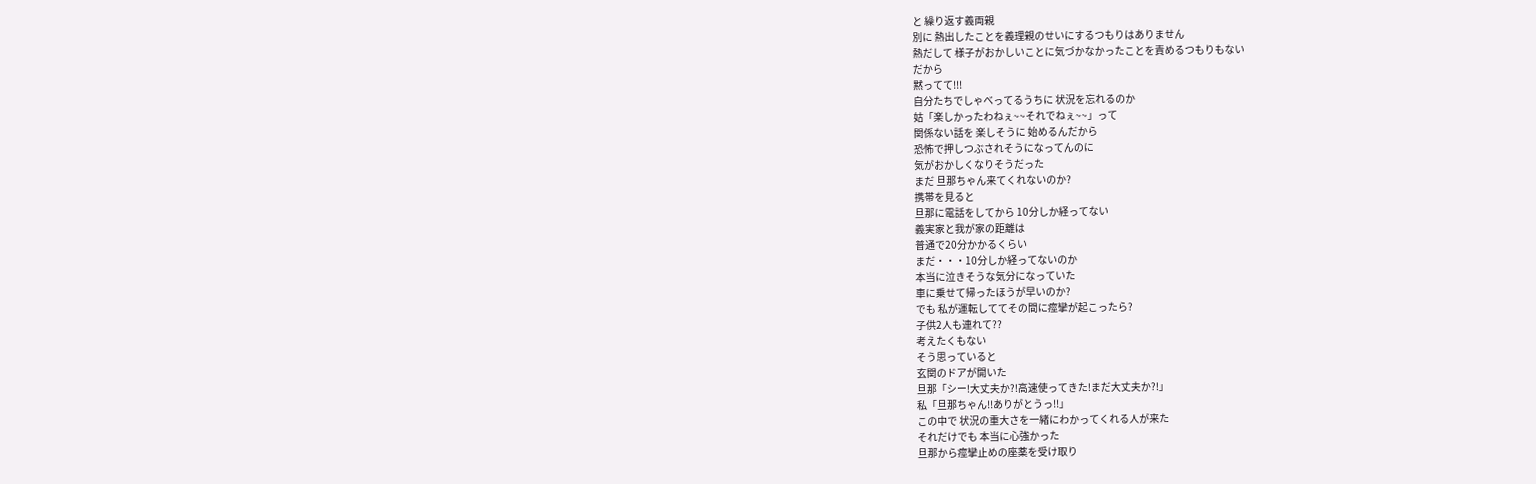と 繰り返す義両親
別に 熱出したことを義理親のせいにするつもりはありません
熱だして 様子がおかしいことに気づかなかったことを責めるつもりもない
だから
黙ってて!!!
自分たちでしゃべってるうちに 状況を忘れるのか
姑「楽しかったわねぇ~~それでねぇ~~」って
関係ない話を 楽しそうに 始めるんだから
恐怖で押しつぶされそうになってんのに
気がおかしくなりそうだった
まだ 旦那ちゃん来てくれないのか?
携帯を見ると
旦那に電話をしてから 10分しか経ってない
義実家と我が家の距離は
普通で20分かかるくらい
まだ・・・10分しか経ってないのか
本当に泣きそうな気分になっていた
車に乗せて帰ったほうが早いのか?
でも 私が運転しててその間に痙攣が起こったら?
子供2人も連れて??
考えたくもない
そう思っていると
玄関のドアが開いた
旦那「シー!大丈夫か?!高速使ってきた!まだ大丈夫か?!」
私「旦那ちゃん!!ありがとうっ!!」
この中で 状況の重大さを一緒にわかってくれる人が来た
それだけでも 本当に心強かった
旦那から痙攣止めの座薬を受け取り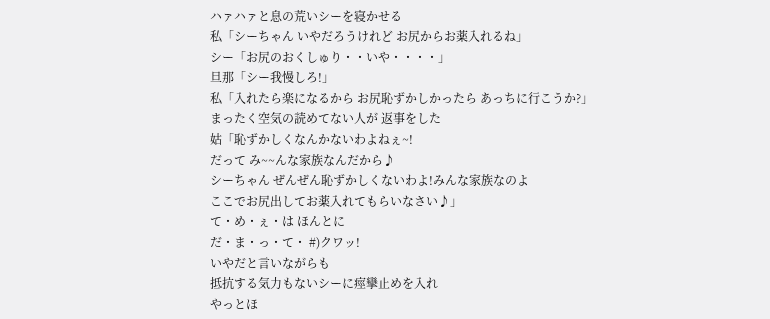ハァハァと息の荒いシーを寝かせる
私「シーちゃん いやだろうけれど お尻からお薬入れるね」
シー「お尻のおくしゅり・・いや・・・・」
旦那「シー我慢しろ!」
私「入れたら楽になるから お尻恥ずかしかったら あっちに行こうか?」
まったく空気の読めてない人が 返事をした
姑「恥ずかしくなんかないわよねぇ~!
だって み~~んな家族なんだから♪
シーちゃん ぜんぜん恥ずかしくないわよ!みんな家族なのよ
ここでお尻出してお薬入れてもらいなさい♪」
て・め・ぇ・は ほんとに
だ・ま・っ・て・ #)クワッ!
いやだと言いながらも
抵抗する気力もないシーに痙攣止めを入れ
やっとほ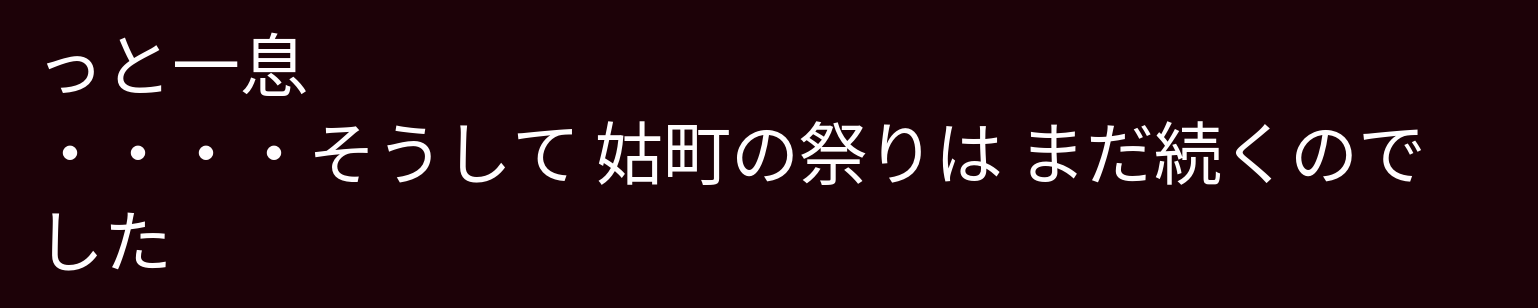っと一息
・・・・そうして 姑町の祭りは まだ続くのでした